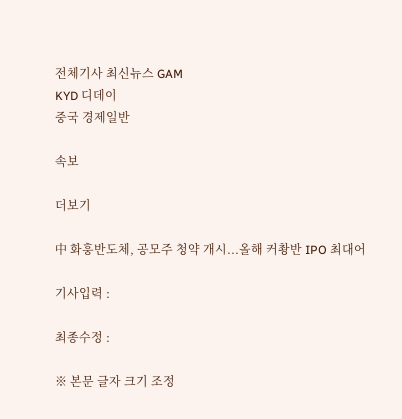전체기사 최신뉴스 GAM
KYD 디데이
중국 경제일반

속보

더보기

中 화훙반도체, 공모주 청약 개시...올해 커촹반 IPO 최대어

기사입력 :

최종수정 :

※ 본문 글자 크기 조정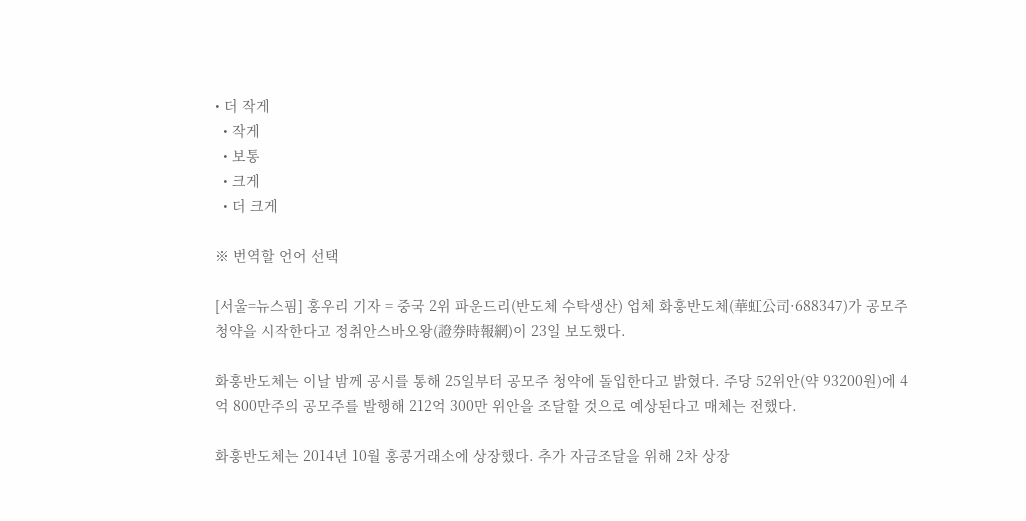• 더 작게
  • 작게
  • 보통
  • 크게
  • 더 크게

※ 번역할 언어 선택

[서울=뉴스핌] 홍우리 기자 = 중국 2위 파운드리(반도체 수탁생산) 업체 화훙반도체(華虹公司·688347)가 공모주 청약을 시작한다고 정취안스바오왕(證券時報網)이 23일 보도했다.

화훙반도체는 이날 밤께 공시를 통해 25일부터 공모주 청약에 돌입한다고 밝혔다. 주당 52위안(약 93200원)에 4억 800만주의 공모주를 발행해 212억 300만 위안을 조달할 것으로 예상된다고 매체는 전했다.

화훙반도체는 2014년 10월 홍콩거래소에 상장했다. 추가 자금조달을 위해 2차 상장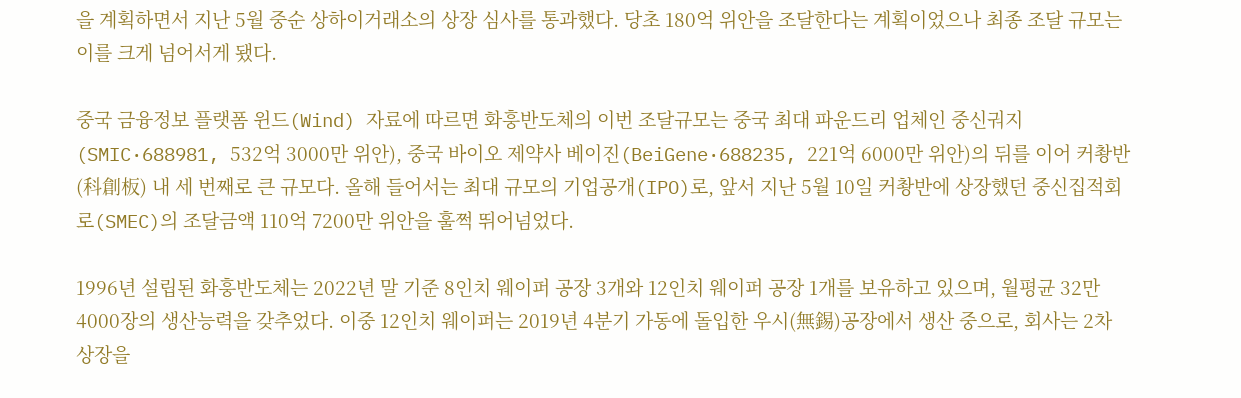을 계획하면서 지난 5월 중순 상하이거래소의 상장 심사를 통과했다. 당초 180억 위안을 조달한다는 계획이었으나 최종 조달 규모는 이를 크게 넘어서게 됐다.

중국 금융정보 플랫폼 윈드(Wind) 자료에 따르면 화훙반도체의 이번 조달규모는 중국 최대 파운드리 업체인 중신궈지(SMIC·688981, 532억 3000만 위안), 중국 바이오 제약사 베이진(BeiGene·688235, 221억 6000만 위안)의 뒤를 이어 커촹반(科創板) 내 세 번째로 큰 규모다. 올해 들어서는 최대 규모의 기업공개(IPO)로, 앞서 지난 5월 10일 커촹반에 상장했던 중신집적회로(SMEC)의 조달금액 110억 7200만 위안을 훌쩍 뛰어넘었다.

1996년 설립된 화훙반도체는 2022년 말 기준 8인치 웨이퍼 공장 3개와 12인치 웨이퍼 공장 1개를 보유하고 있으며, 월평균 32만 4000장의 생산능력을 갖추었다. 이중 12인치 웨이퍼는 2019년 4분기 가동에 돌입한 우시(無錫)공장에서 생산 중으로, 회사는 2차 상장을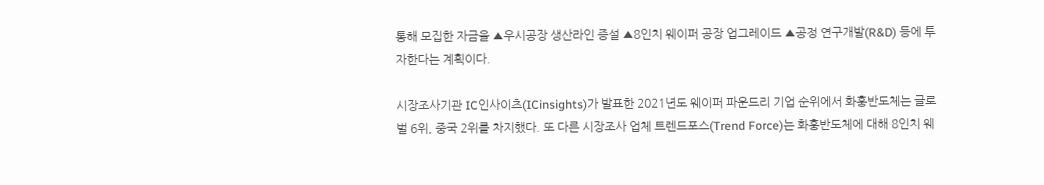통해 모집한 자금을 ▲우시공장 생산라인 증설 ▲8인치 웨이퍼 공장 업그레이드 ▲공정 연구개발(R&D) 등에 투자한다는 계획이다.

시장조사기관 IC인사이츠(ICinsights)가 발표한 2021년도 웨이퍼 파운드리 기업 순위에서 화훙반도체는 글로벌 6위, 중국 2위를 차지했다. 또 다른 시장조사 업체 트렌드포스(Trend Force)는 화훙반도체에 대해 8인치 웨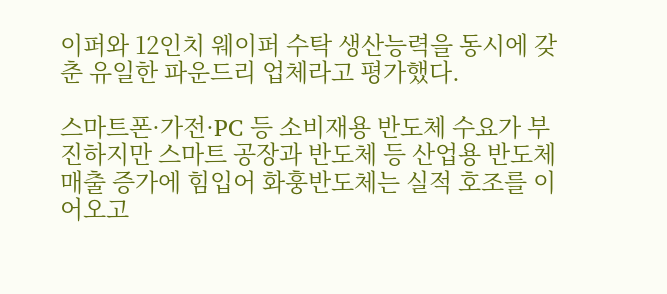이퍼와 12인치 웨이퍼 수탁 생산능력을 동시에 갖춘 유일한 파운드리 업체라고 평가했다.

스마트폰·가전·PC 등 소비재용 반도체 수요가 부진하지만 스마트 공장과 반도체 등 산업용 반도체 매출 증가에 힘입어 화훙반도체는 실적 호조를 이어오고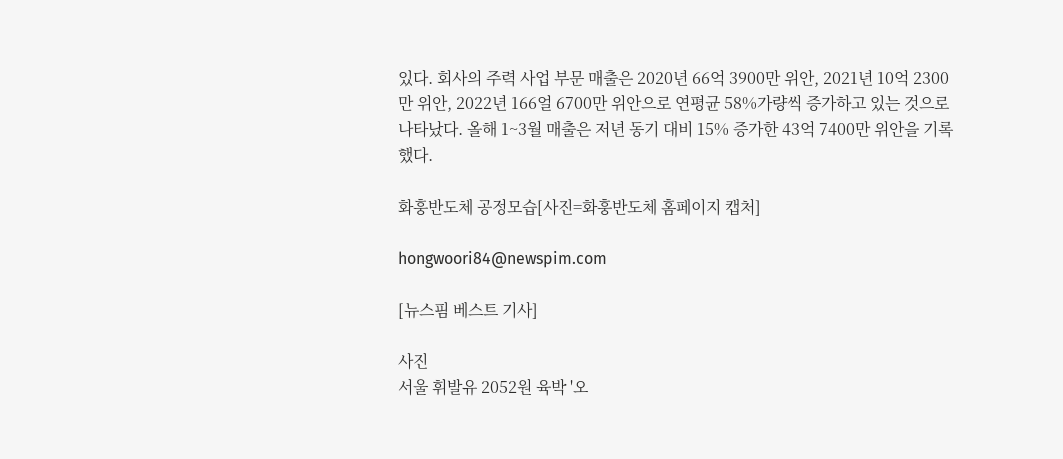있다. 회사의 주력 사업 부문 매출은 2020년 66억 3900만 위안, 2021년 10억 2300만 위안, 2022년 166얼 6700만 위안으로 연평균 58%가량씩 증가하고 있는 것으로 나타났다. 올해 1~3월 매출은 저년 동기 대비 15% 증가한 43억 7400만 위안을 기록했다.

화훙반도체 공정모습[사진=화훙반도체 홈페이지 캡처]

hongwoori84@newspim.com

[뉴스핌 베스트 기사]

사진
서울 휘발유 2052원 육박 '오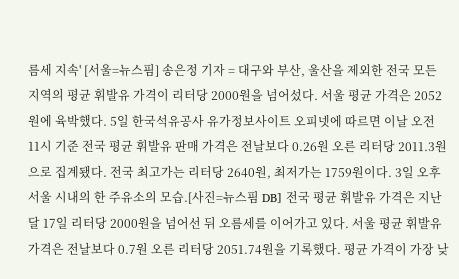름세 지속' [서울=뉴스핌] 송은정 기자 = 대구와 부산, 울산을 제외한 전국 모든 지역의 평균 휘발유 가격이 리터당 2000원을 넘어섰다. 서울 평균 가격은 2052원에 육박했다. 5일 한국석유공사 유가정보사이트 오피넷에 따르면 이날 오전 11시 기준 전국 평균 휘발유 판매 가격은 전날보다 0.26원 오른 리터당 2011.3원으로 집계됐다. 전국 최고가는 리터당 2640원, 최저가는 1759원이다. 3일 오후 서울 시내의 한 주유소의 모습.[사진=뉴스핌 DB] 전국 평균 휘발유 가격은 지난달 17일 리터당 2000원을 넘어선 뒤 오름세를 이어가고 있다. 서울 평균 휘발유 가격은 전날보다 0.7원 오른 리터당 2051.74원을 기록했다. 평균 가격이 가장 낮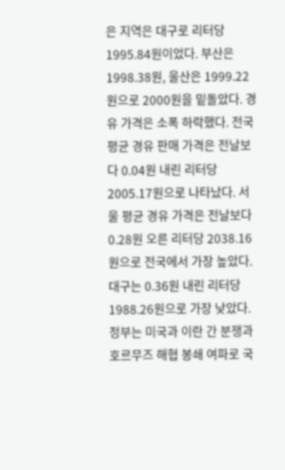은 지역은 대구로 리터당 1995.84원이었다. 부산은 1998.38원, 울산은 1999.22원으로 2000원을 밑돌았다. 경유 가격은 소폭 하락했다. 전국 평균 경유 판매 가격은 전날보다 0.04원 내린 리터당 2005.17원으로 나타났다. 서울 평균 경유 가격은 전날보다 0.28원 오른 리터당 2038.16원으로 전국에서 가장 높았다. 대구는 0.36원 내린 리터당 1988.26원으로 가장 낮았다. 정부는 미국과 이란 간 분쟁과 호르무즈 해협 봉쇄 여파로 국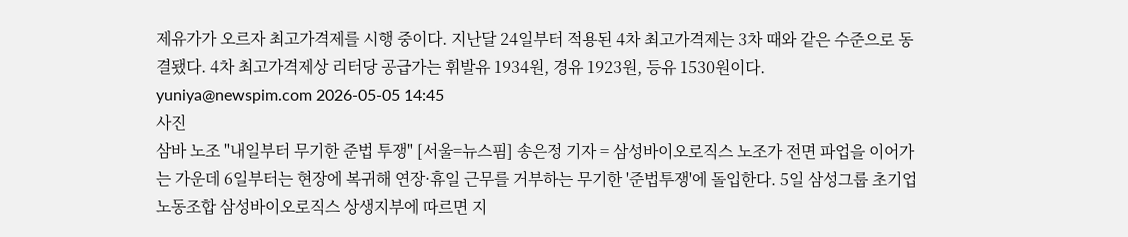제유가가 오르자 최고가격제를 시행 중이다. 지난달 24일부터 적용된 4차 최고가격제는 3차 때와 같은 수준으로 동결됐다. 4차 최고가격제상 리터당 공급가는 휘발유 1934원, 경유 1923원, 등유 1530원이다.  yuniya@newspim.com 2026-05-05 14:45
사진
삼바 노조 "내일부터 무기한 준법 투쟁" [서울=뉴스핌] 송은정 기자 = 삼성바이오로직스 노조가 전면 파업을 이어가는 가운데 6일부터는 현장에 복귀해 연장·휴일 근무를 거부하는 무기한 '준법투쟁'에 돌입한다. 5일 삼성그룹 초기업 노동조합 삼성바이오로직스 상생지부에 따르면 지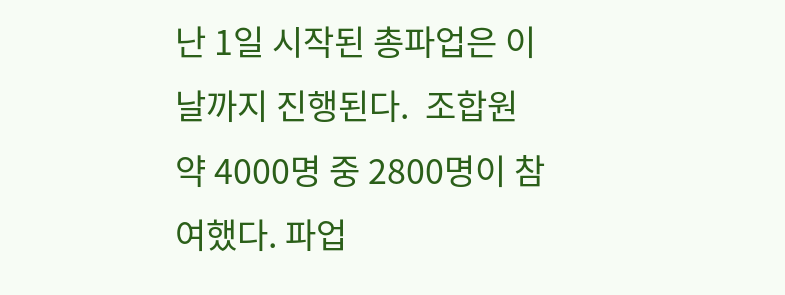난 1일 시작된 총파업은 이날까지 진행된다.  조합원 약 4000명 중 2800명이 참여했다. 파업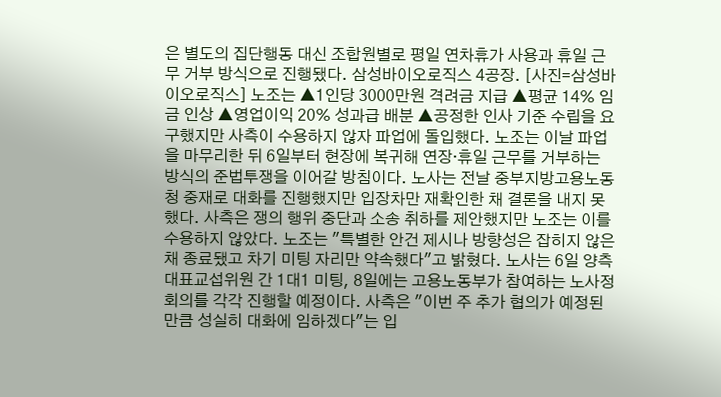은 별도의 집단행동 대신 조합원별로 평일 연차휴가 사용과 휴일 근무 거부 방식으로 진행됐다. 삼성바이오로직스 4공장. [사진=삼성바이오로직스] 노조는 ▲1인당 3000만원 격려금 지급 ▲평균 14% 임금 인상 ▲영업이익 20% 성과급 배분 ▲공정한 인사 기준 수립을 요구했지만 사측이 수용하지 않자 파업에 돌입했다. 노조는 이날 파업을 마무리한 뒤 6일부터 현장에 복귀해 연장·휴일 근무를 거부하는 방식의 준법투쟁을 이어갈 방침이다. 노사는 전날 중부지방고용노동청 중재로 대화를 진행했지만 입장차만 재확인한 채 결론을 내지 못했다. 사측은 쟁의 행위 중단과 소송 취하를 제안했지만 노조는 이를 수용하지 않았다. 노조는 "특별한 안건 제시나 방향성은 잡히지 않은 채 종료됐고 차기 미팅 자리만 약속했다"고 밝혔다. 노사는 6일 양측 대표교섭위원 간 1대1 미팅, 8일에는 고용노동부가 참여하는 노사정 회의를 각각 진행할 예정이다. 사측은 "이번 주 추가 협의가 예정된 만큼 성실히 대화에 임하겠다"는 입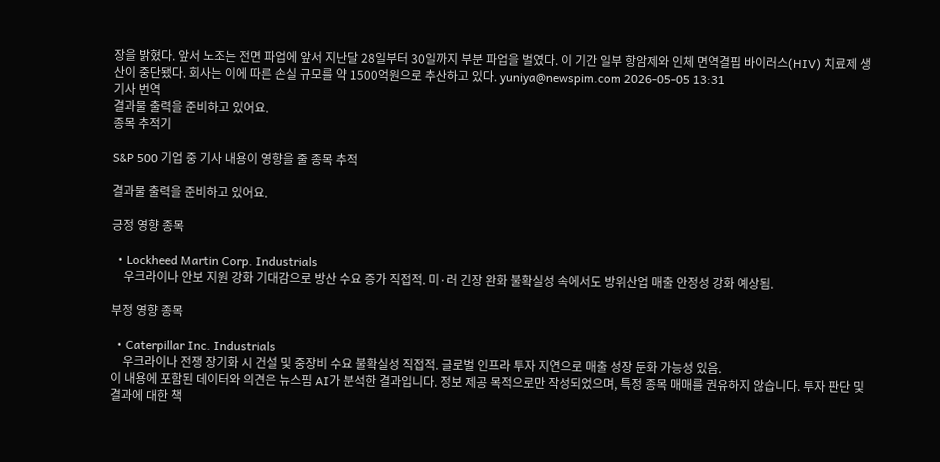장을 밝혔다. 앞서 노조는 전면 파업에 앞서 지난달 28일부터 30일까지 부분 파업을 벌였다. 이 기간 일부 항암제와 인체 면역결핍 바이러스(HIV) 치료제 생산이 중단됐다. 회사는 이에 따른 손실 규모를 약 1500억원으로 추산하고 있다. yuniya@newspim.com 2026-05-05 13:31
기사 번역
결과물 출력을 준비하고 있어요.
종목 추적기

S&P 500 기업 중 기사 내용이 영향을 줄 종목 추적

결과물 출력을 준비하고 있어요.

긍정 영향 종목

  • Lockheed Martin Corp. Industrials
    우크라이나 안보 지원 강화 기대감으로 방산 수요 증가 직접적. 미·러 긴장 완화 불확실성 속에서도 방위산업 매출 안정성 강화 예상됨.

부정 영향 종목

  • Caterpillar Inc. Industrials
    우크라이나 전쟁 장기화 시 건설 및 중장비 수요 불확실성 직접적. 글로벌 인프라 투자 지연으로 매출 성장 둔화 가능성 있음.
이 내용에 포함된 데이터와 의견은 뉴스핌 AI가 분석한 결과입니다. 정보 제공 목적으로만 작성되었으며, 특정 종목 매매를 권유하지 않습니다. 투자 판단 및 결과에 대한 책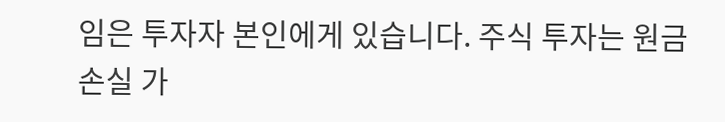임은 투자자 본인에게 있습니다. 주식 투자는 원금 손실 가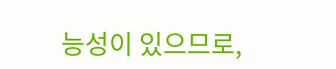능성이 있으므로,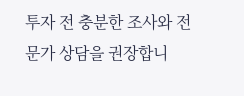투자 전 충분한 조사와 전문가 상담을 권장합니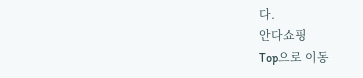다.
안다쇼핑
Top으로 이동